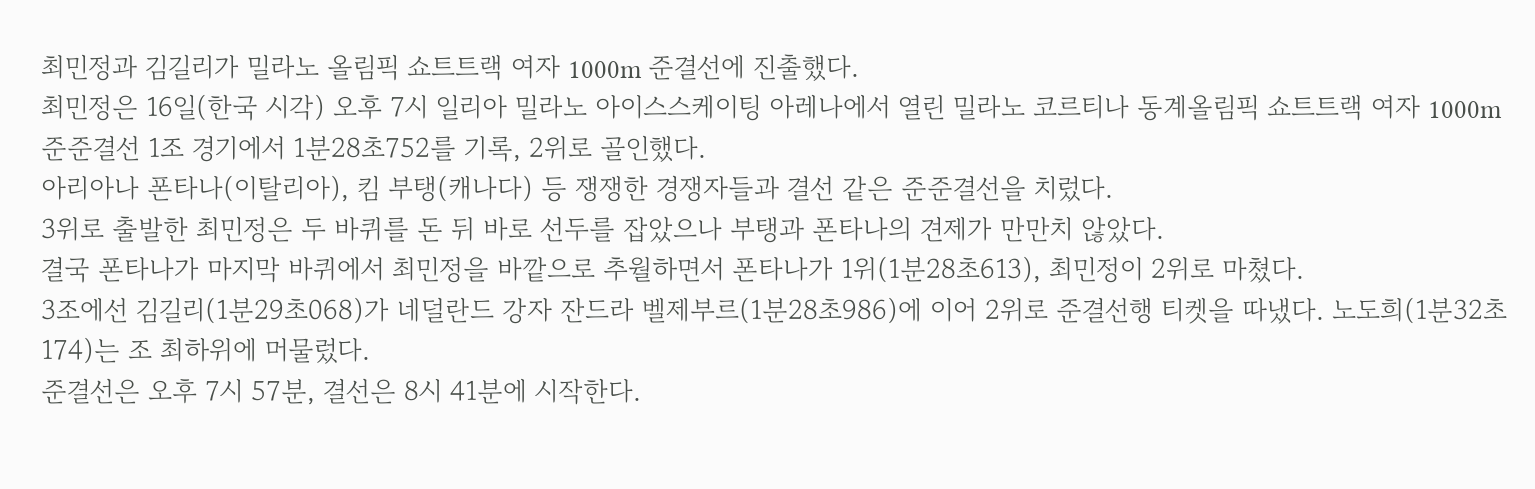최민정과 김길리가 밀라노 올림픽 쇼트트랙 여자 1000m 준결선에 진출했다.
최민정은 16일(한국 시각) 오후 7시 일리아 밀라노 아이스스케이팅 아레나에서 열린 밀라노 코르티나 동계올림픽 쇼트트랙 여자 1000m 준준결선 1조 경기에서 1분28초752를 기록, 2위로 골인했다.
아리아나 폰타나(이탈리아), 킴 부탱(캐나다) 등 쟁쟁한 경쟁자들과 결선 같은 준준결선을 치렀다.
3위로 출발한 최민정은 두 바퀴를 돈 뒤 바로 선두를 잡았으나 부탱과 폰타나의 견제가 만만치 않았다.
결국 폰타나가 마지막 바퀴에서 최민정을 바깥으로 추월하면서 폰타나가 1위(1분28초613), 최민정이 2위로 마쳤다.
3조에선 김길리(1분29초068)가 네덜란드 강자 잔드라 벨제부르(1분28초986)에 이어 2위로 준결선행 티켓을 따냈다. 노도희(1분32초174)는 조 최하위에 머물렀다.
준결선은 오후 7시 57분, 결선은 8시 41분에 시작한다.